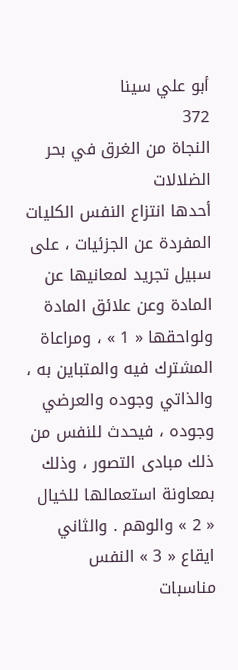أبو علي سينا
372
النجاة من الغرق في بحر الضلالات
أحدها انتزاع النفس الكليات المفردة عن الجزئيات ، على سبيل تجريد لمعانيها عن المادة وعن علائق المادة ولواحقها « 1 » ، ومراعاة المشترك فيه والمتباين به ، والذاتي وجوده والعرضي وجوده ، فيحدث للنفس من ذلك مبادى التصور ، وذلك بمعاونة استعمالها للخيال « 2 » والوهم . والثاني ايقاع « 3 » النفس مناسبات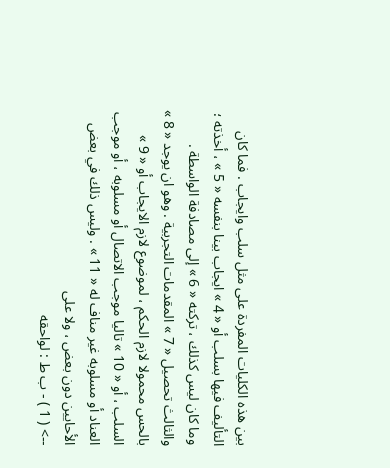بين هذه الكليات المفردة على مثل سلب وايجاب . فما كان التأليف فيها بسلب أو « 4 » ايجاب بينا بنفسه « 5 » ، أخذته ؛ وما كان ليس كذلك ، تركته « 6 » إلى مصادفة الواسطة . والثالث تحصيل « 7 » المقدمات التجربية . وهو ان يوجد « 8 » بالحس محمولا لازم الحكم ، لموضوع لازم الايجاب أو « 9 » السلب ، أو « 10 » تاليا موجب الاتصال أو مسلوبه ، أو موجب العناد أو مسلوبه غير مناف له « 11 » . وليس ذلك في بعض الأحايين دون بعض ، ولا على
--> ( 1 ) - ب ط : لواحقه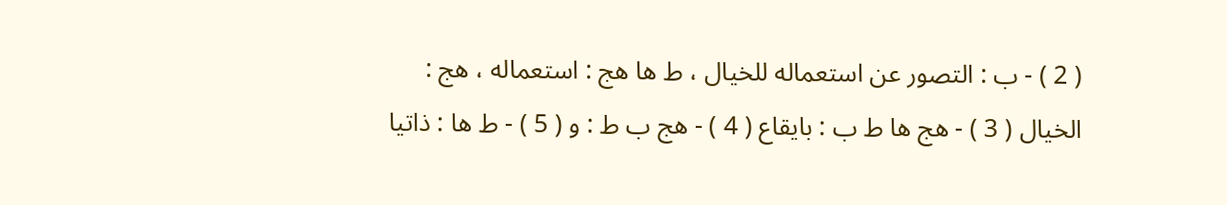( 2 ) - ب : التصور عن استعماله للخيال ، ط ها هج : استعماله ، هج : الخيال ( 3 ) - هج ها ط ب : بايقاع ( 4 ) - هج ب ط : و ( 5 ) - ط ها : ذاتيا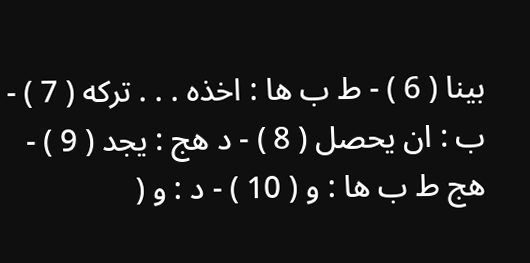بينا ( 6 ) - ط ب ها : اخذه . . . تركه ( 7 ) - ب : ان يحصل ( 8 ) - د هج : يجد ( 9 ) - هج ط ب ها : و ( 10 ) - د : و (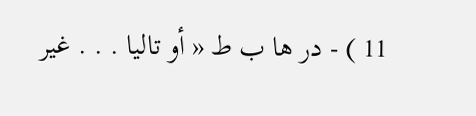11 ) - در ها ب ط « أو تاليا . . . غير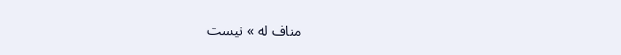مناف له » نيست